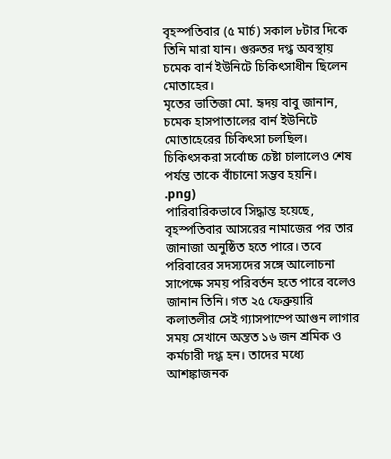বৃহস্পতিবার (৫ মার্চ) সকাল ৮টার দিকে তিনি মারা যান। গুরুতর দগ্ধ অবস্থায় চমেক বার্ন ইউনিটে চিকিৎসাধীন ছিলেন মোতাহের।
মৃতের ভাতিজা মো. হৃদয় বাবু জানান, চমেক হাসপাতালের বার্ন ইউনিটে মোতাহেরের চিকিৎসা চলছিল। চিকিৎসকরা সর্বোচ্চ চেষ্টা চালালেও শেষ পর্যন্ত তাকে বাঁচানো সম্ভব হয়নি।
.png)
পারিবারিকভাবে সিদ্ধান্ত হয়েছে, বৃহস্পতিবার আসরের নামাজের পর তার জানাজা অনুষ্ঠিত হতে পারে। তবে পরিবারের সদস্যদের সঙ্গে আলোচনা সাপেক্ষে সময় পরিবর্তন হতে পারে বলেও জানান তিনি। গত ২৫ ফেব্রুয়ারি কলাতলীর সেই গ্যাসপাম্পে আগুন লাগার সময় সেখানে অন্তত ১৬ জন শ্রমিক ও কর্মচারী দগ্ধ হন। তাদের মধ্যে আশঙ্কাজনক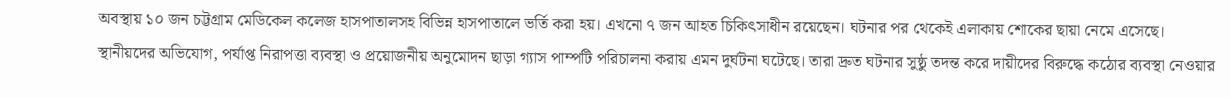অবস্থায় ১০ জন চট্টগ্রাম মেডিকেল কলেজ হাসপাতালসহ বিভিন্ন হাসপাতালে ভর্তি করা হয়। এখনো ৭ জন আহত চিকিৎসাধীন রয়েছেন। ঘটনার পর থেকেই এলাকায় শোকের ছায়া নেমে এসেছে।
স্থানীয়দের অভিযোগ, পর্যাপ্ত নিরাপত্তা ব্যবস্থা ও প্রয়োজনীয় অনুমোদন ছাড়া গ্যাস পাম্পটি পরিচালনা করায় এমন দুর্ঘটনা ঘটেছে। তারা দ্রুত ঘটনার সুষ্ঠু তদন্ত করে দায়ীদের বিরুদ্ধে কঠোর ব্যবস্থা নেওয়ার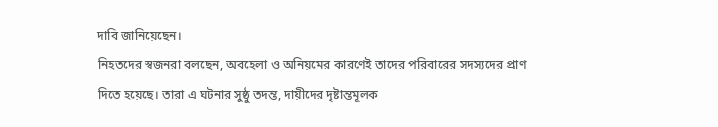দাবি জানিয়েছেন।
নিহতদের স্বজনরা বলছেন, অবহেলা ও অনিয়মের কারণেই তাদের পরিবারের সদস্যদের প্রাণ দিতে হয়েছে। তারা এ ঘটনার সুষ্ঠু তদন্ত, দায়ীদের দৃষ্টান্তমূলক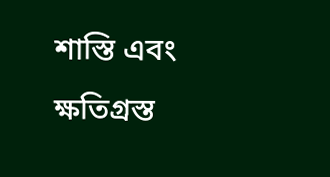শাস্তি এবং ক্ষতিগ্রস্ত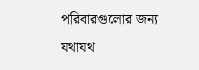পরিবারগুলোর জন্য যথাযথ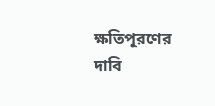ক্ষতিপূরণের দাবি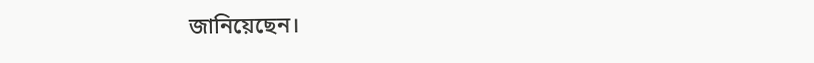জানিয়েছেন।